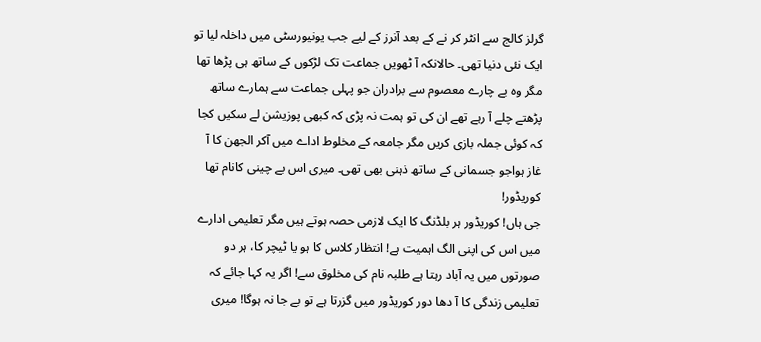گرلز کالج سے انٹر کر نے کے بعد آنرز کے لیے جب یونیورسٹی میں داخلہ لیا تو ایک نئی دنیا تھی۔ حالانکہ آ ٹھویں جماعت تک لڑکوں کے ساتھ ہی پڑھا تھا مگر وہ بے چارے معصوم سے برادران جو پہلی جماعت سے ہمارے ساتھ پڑھتے چلے آ رہے تھے ان کی تو ہمت نہ پڑی کہ کبھی پوزیشن لے سکیں کجا کہ کوئی جملہ بازی کریں مگر جامعہ کے مخلوط اداے میں آکر الجھن کا آ غاز ہواجو جسمانی کے ساتھ ذہنی بھی تھی۔ میری اس بے چینی کانام تھا کوریڈور!
جی ہاں! کوریڈور ہر بلڈنگ کا ایک لازمی حصہ ہوتے ہیں مگر تعلیمی ادارے میں اس کی اپنی الگ اہمیت ہے! انتظار کلاس کا ہو یا ٹیچر کا، ہر دو صورتوں میں یہ آباد رہتا ہے طلبہ نام کی مخلوق سے! اگر یہ کہا جائے کہ تعلیمی زندگی کا آ دھا دور کوریڈور میں گزرتا ہے تو بے جا نہ ہوگا! میری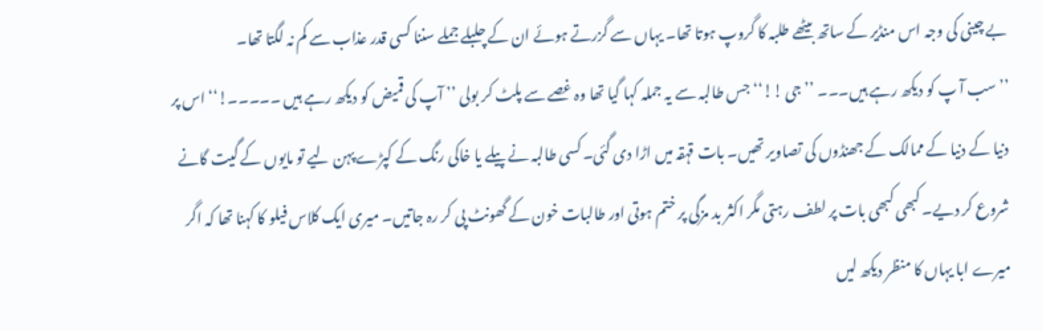بے چینی کی وجہ اس منڈیر کے ساتھ بیٹھے طلبہ کا گروپ ہوتا تھا۔ یہاں سے گزرتے ہوئے ان کے چلبلے جملے سننا کسی قدر عذاب سے کم نہ لگتا تھا۔
’’سب آ پ کو دیکھ رہے ہیں۔۔۔ ’’جی !!‘‘ جس طالبہ سے یہ جملہ کہا گیا تھا وہ غصے سے پلٹ کر بولی ’’ آپ کی قمیض کو دیکھ رہے ہیں ۔۔۔۔۔!‘‘ اس پر دنیا کے دنیا کے ممالک کے جھنڈوں کی تصاویر تھیں۔ بات قہقہ میں اڑا دی گئی۔ کسی طالبہ نے پیلے یا خاکی رنگ کے کپڑے پہن لیے تو مایوں کے گیت گانے شروع کر دیے۔ کبھی کبھی بات پر لطف رہتی مگر اکثر بد مزگی پر ختم ہوتی اور طالبات خون کے گھونٹ پی کر رہ جاتیں۔ میری ایک کلاس فیلو کا کہنا تھا کہ اگر میرے ابا یہاں کا منظر دیکھ لیں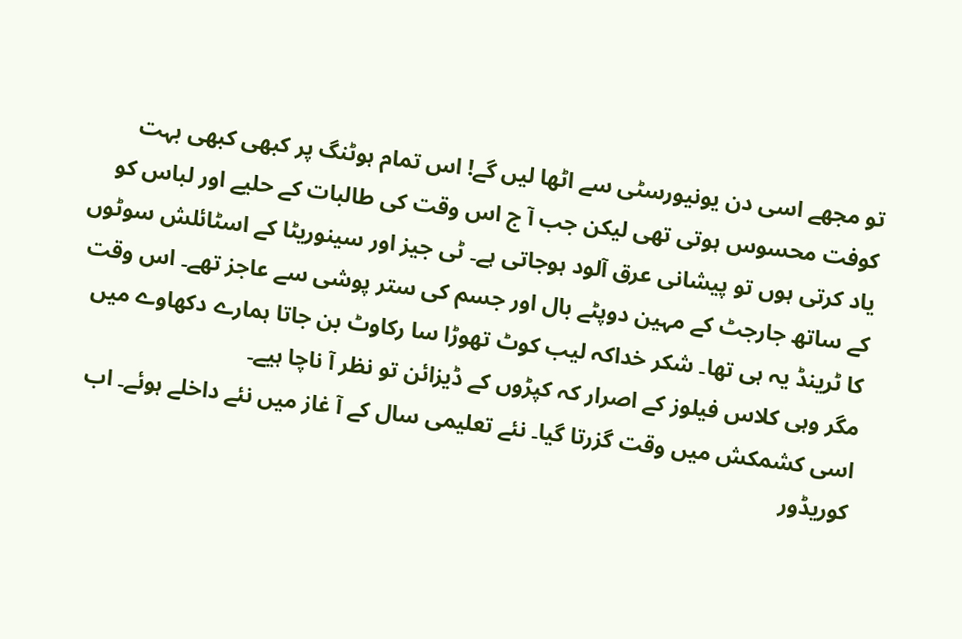تو مجھے اسی دن یونیورسٹی سے اٹھا لیں گے! اس تمام ہوٹنگ پر کبھی کبھی بہت کوفت محسوس ہوتی تھی لیکن جب آ ج اس وقت کی طالبات کے حلیے اور لباس کو یاد کرتی ہوں تو پیشانی عرق آلود ہوجاتی ہے۔ ٹی جیز اور سینوریٹا کے اسٹائلش سوٹوں کے ساتھ جارجٹ کے مہین دوپٹے بال اور جسم کی ستر پوشی سے عاجز تھے۔ اس وقت کا ٹرینڈ یہ ہی تھا۔ شکر خداکہ لیب کوٹ تھوڑا سا رکاوٹ بن جاتا ہمارے دکھاوے میں مگر وہی کلاس فیلوز کے اصرار کہ کپڑوں کے ڈیزائن تو نظر آ ناچا ہیے۔
اسی کشمکش میں وقت گزرتا گیا۔ نئے تعلیمی سال کے آ غاز میں نئے داخلے ہوئے۔ اب کوریڈور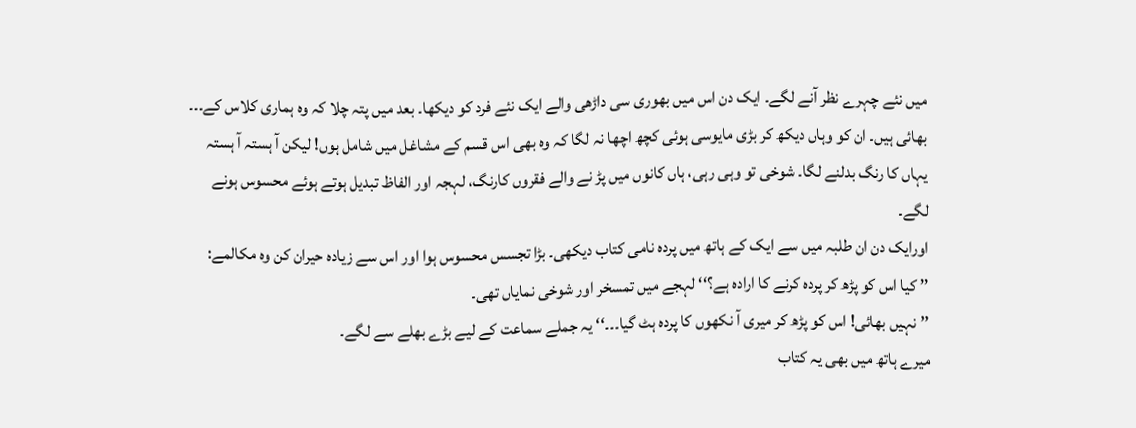میں نئے چہرے نظر آنے لگے۔ ایک دن اس میں بھوری سی داڑھی والے ایک نئے فرد کو دیکھا۔ بعد میں پتہ چلا کہ وہ ہماری کلاس کے۔۔۔ بھائی ہیں۔ ان کو وہاں دیکھ کر بڑی مایوسی ہوئی کچھ اچھا نہ لگا کہ وہ بھی اس قسم کے مشاغل میں شامل ہوں! لیکن آ ہستہ آ ہستہ یہاں کا رنگ بدلنے لگا۔ شوخی تو وہی رہی، ہاں کانوں میں پڑ نے والے فقروں کارنگ، لہجہ اور الفاظ تبدیل ہوتے ہوئے محسوس ہونے لگے۔
اورایک دن ان طلبہ میں سے ایک کے ہاتھ میں پردہ نامی کتاب دیکھی۔ بڑا تجسس محسوس ہوا اور اس سے زیادہ حیران کن وہ مکالمے:
’’ کیا اس کو پڑھ کر پردہ کرنے کا ارادہ ہے؟‘‘ لہجے میں تمسخر اور شوخی نمایاں تھی۔
’’ نہیں بھائی! اس کو پڑھ کر میری آ نکھوں کا پردہ ہٹ گیا۔۔۔‘‘ یہ جملے سماعت کے لیے بڑے بھلے سے لگے۔
میرے ہاتھ میں بھی یہ کتاب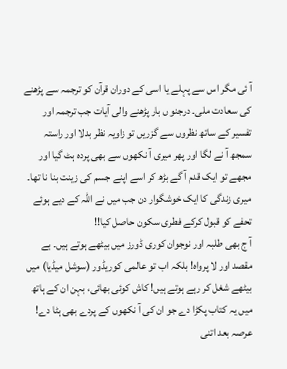آ ئی مگر اس سے پہلے یا اسی کے دوران قرآن کو ترجمہ سے پڑھنے کی سعادت ملی۔ درجنو ں بار پڑھنے والی آیات جب ترجمہ اور تفسیر کے ساتھ نظروں سے گزریں تو زاویہ نظر بدلا اور راستہ سمجھ آ نے لگا اور پھر میری آ نکھوں سے بھی پردہ ہٹ گیا اور مجھے تو ایک قدم آ گے بڑھ کر اسے اپنے جسم کی زینت بنا نا تھا۔ میری زندگی کا ایک خوشگوار دن جب میں نے اللہ کے دیے ہوئے تحفے کو قبول کرکے فطری سکون حاصل کیا!!
آ ج بھی طلبہ اور نوجوان کوری ڈورز میں بیٹھے ہوتے ہیں۔ بے مقصد اور لا پرواہ! بلکہ اب تو عالمی کوریڈور (سوشل میڈیا) میں بیٹھے شغل کر رہے ہوتے ہیں! کاش کوئی بھائی، بہن ان کے ہاتھ میں یہ کتاب پکڑا دے جو ان کی آ نکھوں کے پردے بھی ہٹا دے!
عرصہ بعد اتنی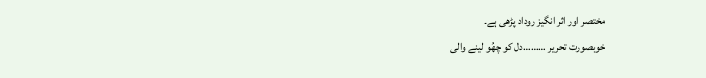مختصر اور اثر انگیز روداد پڑھی ہے۔
خوبصورت تحریر ………دل کو چھُو لینے والی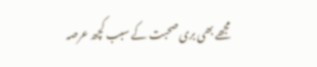مجھے بھی بری صحبت کے سبب کچھ عرصہ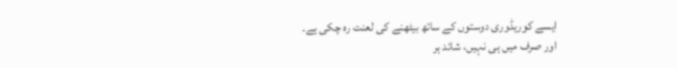ایسے کوریڈوری دوستوں کے ساتھ بیٹھنے کی لعنت رہ چکی ہے۔
اور صرف میں ہی نہیں، شائد ہر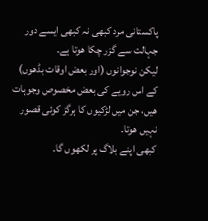پاکستانی مرد کبھی نہ کبھی ایسے دور جہالت سے گزر چکا ھوتا ہے۔
لیکن نوجوانوں (اور بعض اوقات بڈھوں) کے اس رویے کی بعض مخصوص وجوہات ھیں، جن میں لڑکیوں کا ہرگز کوئی قصور نہیں ھوتا۔
کبھی اپنے بلاگ پر لکھوں گا۔